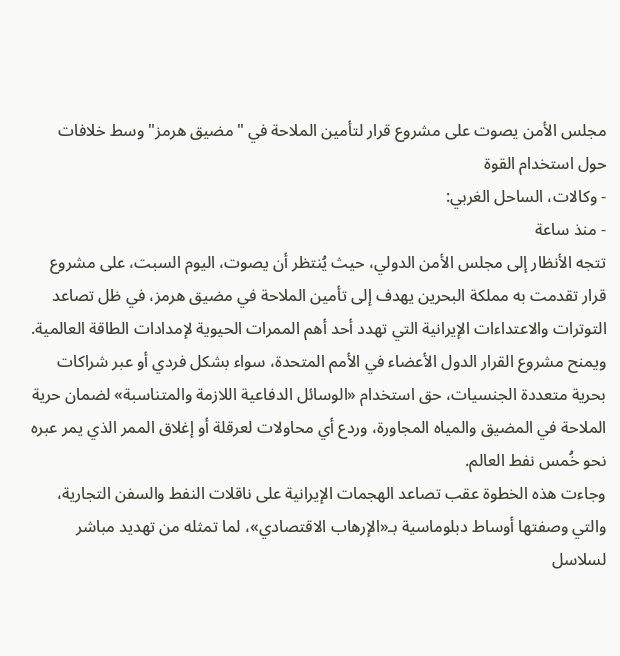مجلس الأمن يصوت على مشروع قرار لتأمين الملاحة في "مضيق هرمز" وسط خلافات حول استخدام القوة
- وكالات، الساحل الغربي:
- منذ ساعة
تتجه الأنظار إلى مجلس الأمن الدولي، حيث يُنتظر أن يصوت، اليوم السبت، على مشروع قرار تقدمت به مملكة البحرين يهدف إلى تأمين الملاحة في مضيق هرمز، في ظل تصاعد التوترات والاعتداءات الإيرانية التي تهدد أحد أهم الممرات الحيوية لإمدادات الطاقة العالمية.
ويمنح مشروع القرار الدول الأعضاء في الأمم المتحدة، سواء بشكل فردي أو عبر شراكات بحرية متعددة الجنسيات، حق استخدام «الوسائل الدفاعية اللازمة والمتناسبة» لضمان حرية الملاحة في المضيق والمياه المجاورة، وردع أي محاولات لعرقلة أو إغلاق الممر الذي يمر عبره نحو خُمس نفط العالم.
وجاءت هذه الخطوة عقب تصاعد الهجمات الإيرانية على ناقلات النفط والسفن التجارية، والتي وصفتها أوساط دبلوماسية بـ«الإرهاب الاقتصادي»، لما تمثله من تهديد مباشر لسلاسل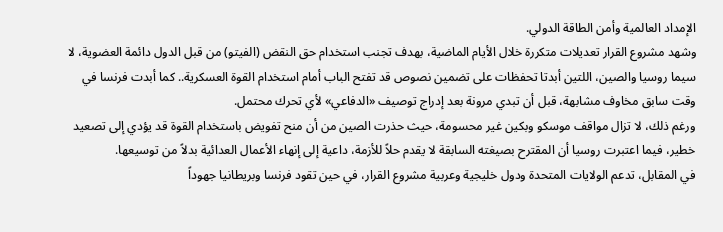الإمداد العالمية وأمن الطاقة الدولي.
وشهد مشروع القرار تعديلات متكررة خلال الأيام الماضية، بهدف تجنب استخدام حق النقض (الفيتو) من قبل الدول دائمة العضوية، لا سيما روسيا والصين، اللتين أبدتا تحفظات على تضمين نصوص قد تفتح الباب أمام استخدام القوة العسكرية.. كما أبدت فرنسا في وقت سابق مخاوف مشابهة، قبل أن تبدي مرونة بعد إدراج توصيف «الدفاعي» لأي تحرك محتمل.
ورغم ذلك، لا تزال مواقف موسكو وبكين غير محسومة، حيث حذرت الصين من أن منح تفويض باستخدام القوة قد يؤدي إلى تصعيد خطير، فيما اعتبرت روسيا أن المقترح بصيغته السابقة لا يقدم حلاً للأزمة، داعية إلى إنهاء الأعمال العدائية بدلاً من توسيعها.
في المقابل، تدعم الولايات المتحدة ودول خليجية وعربية مشروع القرار، في حين تقود فرنسا وبريطانيا جهوداً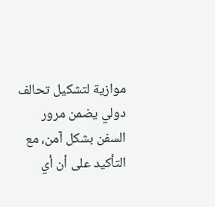موازية لتشكيل تحالف دولي يضمن مرور السفن بشكل آمن، مع التأكيد على أن أي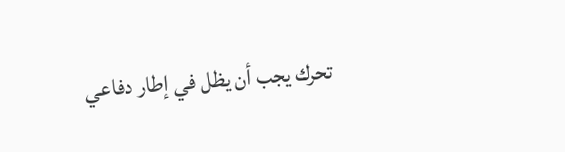تحرك يجب أن يظل في إطار دفاعي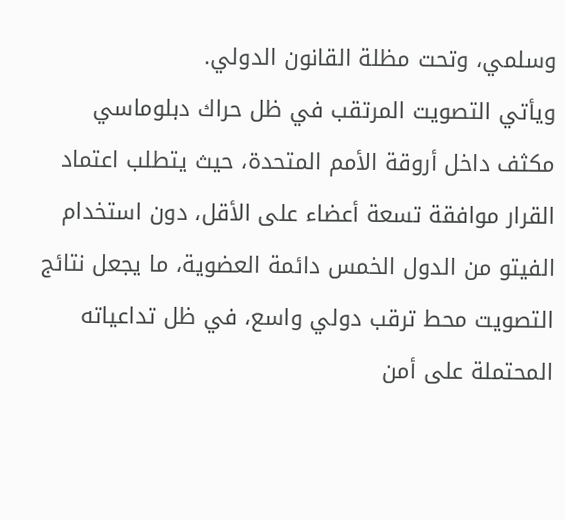وسلمي، وتحت مظلة القانون الدولي.
ويأتي التصويت المرتقب في ظل حراك دبلوماسي مكثف داخل أروقة الأمم المتحدة، حيث يتطلب اعتماد القرار موافقة تسعة أعضاء على الأقل، دون استخدام الفيتو من الدول الخمس دائمة العضوية، ما يجعل نتائج التصويت محط ترقب دولي واسع، في ظل تداعياته المحتملة على أمن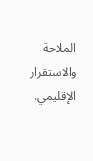الملاحة والاستقرار الإقليمي.